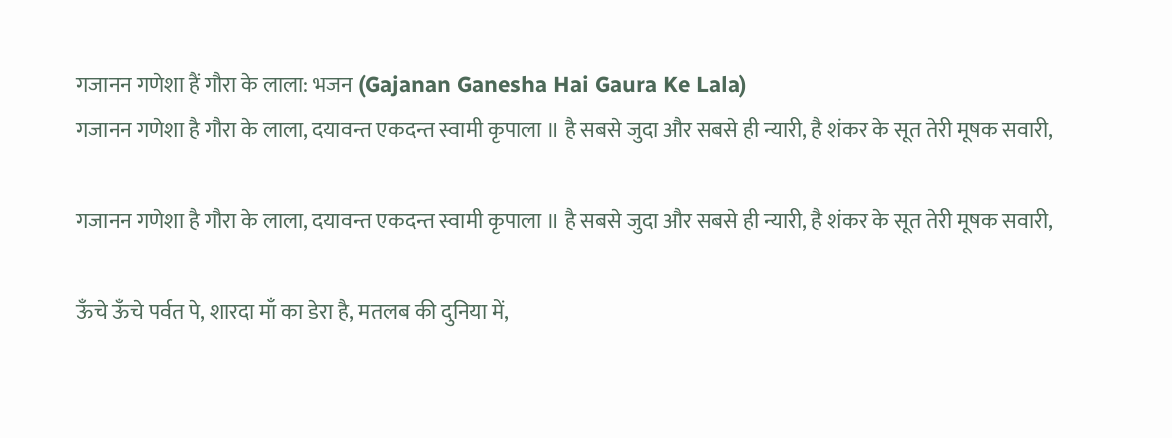गजानन गणेशा हैं गौरा के लाला: भजन (Gajanan Ganesha Hai Gaura Ke Lala)
गजानन गणेशा है गौरा के लाला, दयावन्त एकदन्त स्वामी कृपाला ॥ है सबसे जुदा और सबसे ही न्यारी, है शंकर के सूत तेरी मूषक सवारी,

गजानन गणेशा है गौरा के लाला, दयावन्त एकदन्त स्वामी कृपाला ॥ है सबसे जुदा और सबसे ही न्यारी, है शंकर के सूत तेरी मूषक सवारी,

ऊँचे ऊँचे पर्वत पे, शारदा माँ का डेरा है, मतलब की दुनिया में,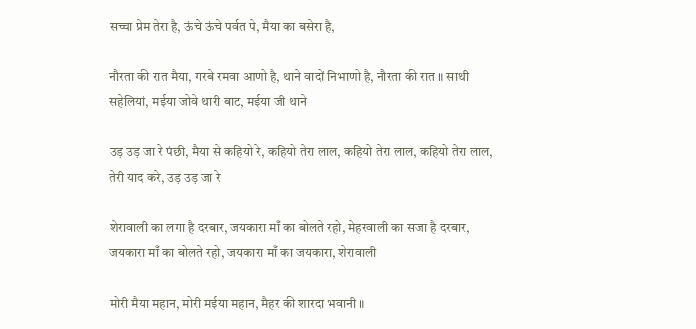सच्चा प्रेम तेरा है, ऊंचे ऊंचे पर्वत पे, मैया का बसेरा है,

नौरता की रात मैया, गरबे रमवा आणो है, थाने वादों निभाणो है, नौरता की रात ॥ साथी सहेलियां, मईया जोवे थारी बाट, मईया जी थाने

उड़ उड़ जा रे पंछी, मैया से कहियो रे, कहियो तेरा लाल, कहियो तेरा लाल, कहियो तेरा लाल, तेरी याद करे, उड़ उड़ जा रे

शेरावाली का लगा है दरबार, जयकारा माँ का बोलते रहो, मेहरवाली का सजा है दरबार, जयकारा माँ का बोलते रहो, जयकारा माँ का जयकारा, शेरावाली

मोरी मैया महान, मोरी मईया महान, मैहर की शारदा भवानी ॥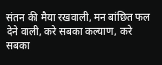संतन की मैया रखवाली, मन बांछित फल देने वाली, करे सबका कल्याण, करे सबका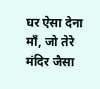घर ऐसा देना माँ, जो तेरे मंदिर जैसा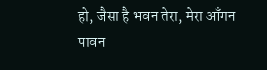हो, जैसा है भवन तेरा, मेरा आँगन पावन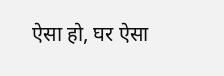ऐसा हो, घर ऐसा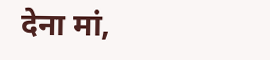देना मां,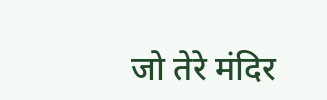जो तेरे मंदिर